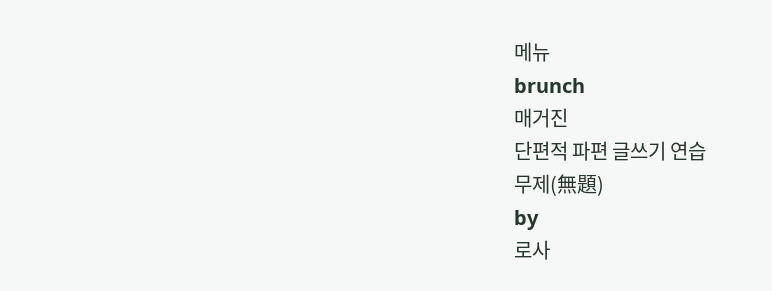메뉴
brunch
매거진
단편적 파편 글쓰기 연습
무제(無題)
by
로사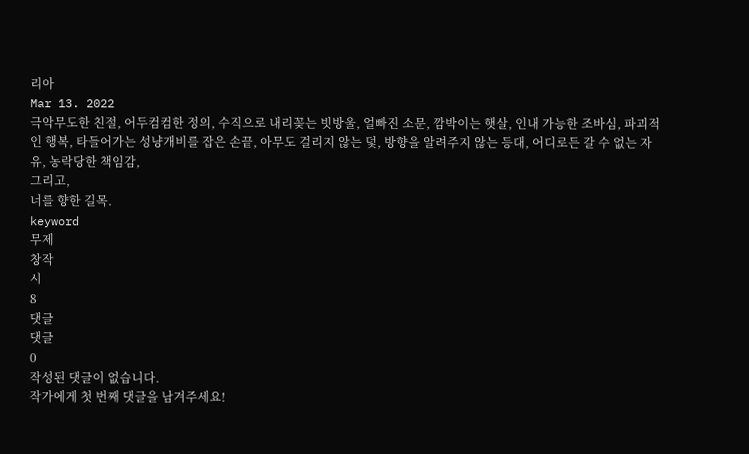리아
Mar 13. 2022
극악무도한 친절, 어두컴컴한 정의, 수직으로 내리꽂는 빗방울, 얼빠진 소문, 깜박이는 햇살, 인내 가능한 조바심, 파괴적인 행복, 타들어가는 성냥개비를 잡은 손끝, 아무도 걸리지 않는 덫, 방향을 알려주지 않는 등대, 어디로든 갈 수 없는 자유, 농락당한 책임감,
그리고,
너를 향한 길목.
keyword
무제
창작
시
8
댓글
댓글
0
작성된 댓글이 없습니다.
작가에게 첫 번째 댓글을 남겨주세요!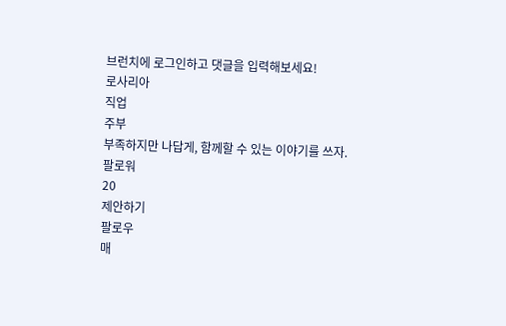브런치에 로그인하고 댓글을 입력해보세요!
로사리아
직업
주부
부족하지만 나답게, 함께할 수 있는 이야기를 쓰자.
팔로워
20
제안하기
팔로우
매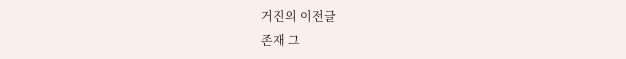거진의 이전글
존재 그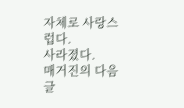자체로 사랑스럽다.
사라졌다.
매거진의 다음글